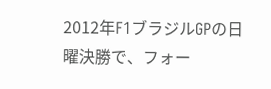2012年F1ブラジルGPの日曜決勝で、フォー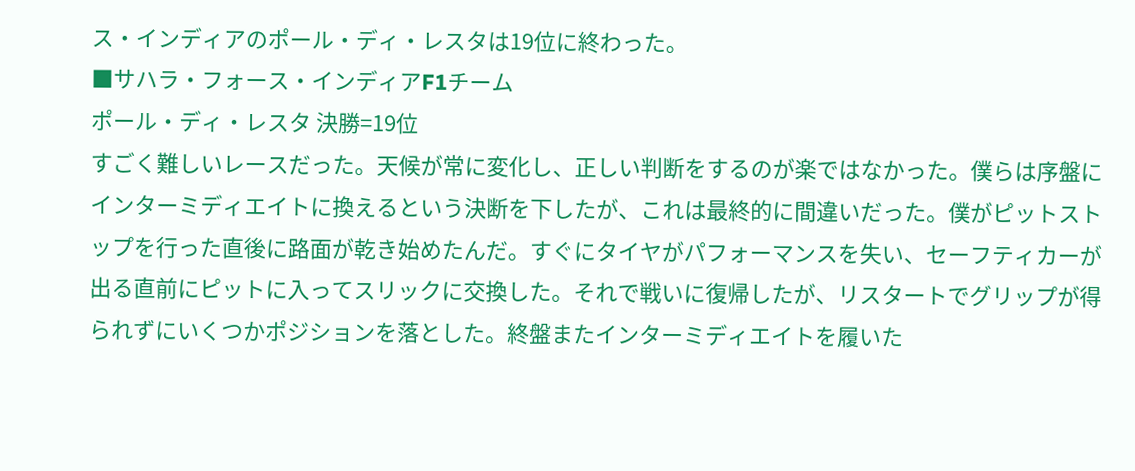ス・インディアのポール・ディ・レスタは19位に終わった。
■サハラ・フォース・インディアF1チーム
ポール・ディ・レスタ 決勝=19位
すごく難しいレースだった。天候が常に変化し、正しい判断をするのが楽ではなかった。僕らは序盤にインターミディエイトに換えるという決断を下したが、これは最終的に間違いだった。僕がピットストップを行った直後に路面が乾き始めたんだ。すぐにタイヤがパフォーマンスを失い、セーフティカーが出る直前にピットに入ってスリックに交換した。それで戦いに復帰したが、リスタートでグリップが得られずにいくつかポジションを落とした。終盤またインターミディエイトを履いた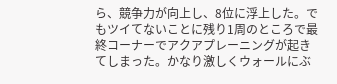ら、競争力が向上し、8位に浮上した。でもツイてないことに残り1周のところで最終コーナーでアクアプレーニングが起きてしまった。かなり激しくウォールにぶ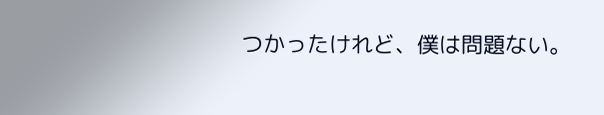つかったけれど、僕は問題ない。